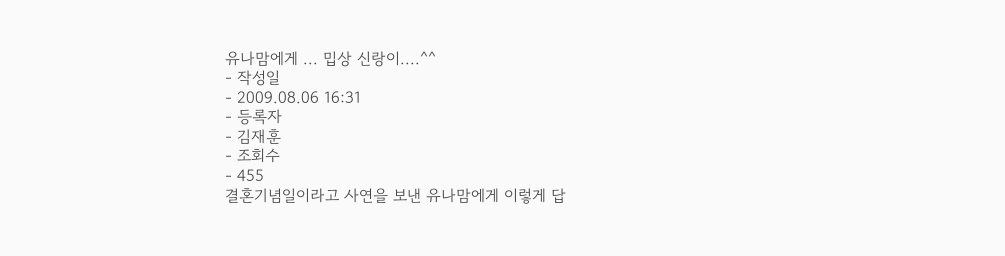유나맘에게 ... 밉상 신랑이....^^
- 작성일
- 2009.08.06 16:31
- 등록자
- 김재훈
- 조회수
- 455
결혼기념일이라고 사연을 보낸 유나맘에게 이렇게 답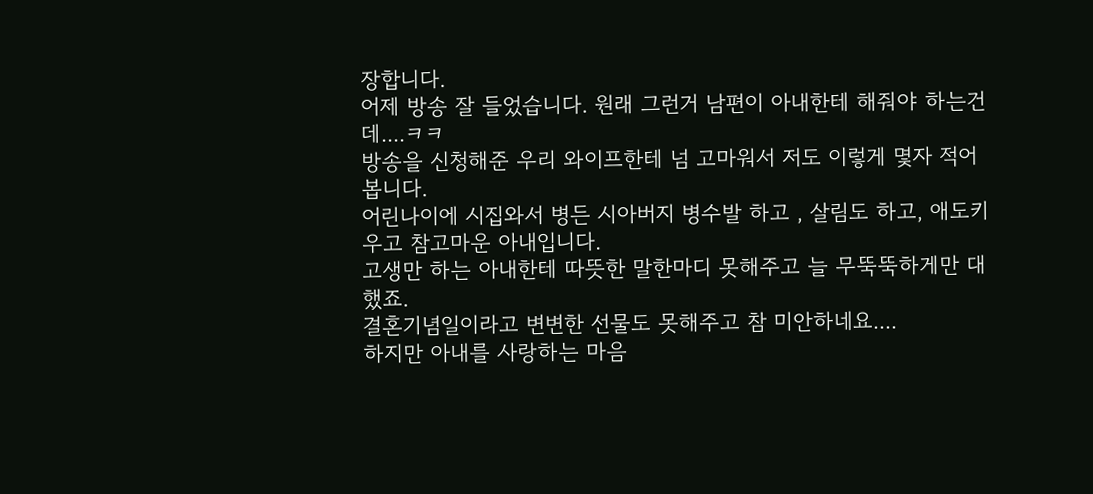장합니다.
어제 방송 잘 들었습니다. 원래 그런거 남편이 아내한테 해줘야 하는건데....ㅋㅋ
방송을 신청해준 우리 와이프한테 넘 고마워서 저도 이렇게 몇자 적어봅니다.
어린나이에 시집와서 병든 시아버지 병수발 하고 , 살림도 하고, 애도키우고 참고마운 아내입니다.
고생만 하는 아내한테 따뜻한 말한마디 못해주고 늘 무뚝뚝하게만 대했죠.
결혼기념일이라고 변변한 선물도 못해주고 참 미안하네요....
하지만 아내를 사랑하는 마음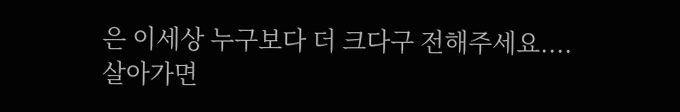은 이세상 누구보다 더 크다구 전해주세요....
살아가면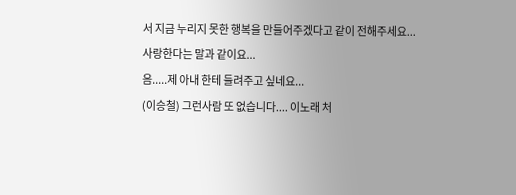서 지금 누리지 못한 행복을 만들어주겠다고 같이 전해주세요...
사랑한다는 말과 같이요...
음.....제 아내 한테 들려주고 싶네요...
(이승철) 그런사람 또 없습니다.... 이노래 처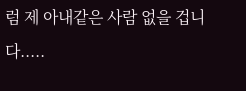럼 제 아내같은 사람 없을 겁니다.....